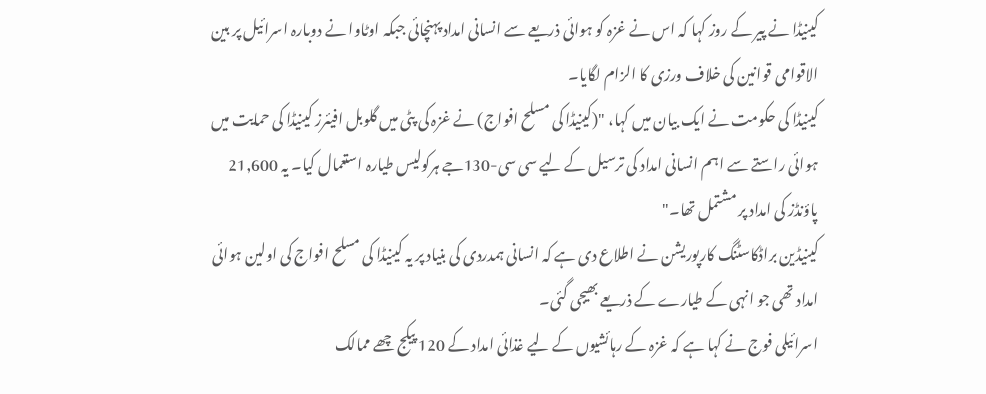کینیڈا نے پیر کے روز کہا کہ اس نے غزہ کو ہوائی ذریعے سے انسانی امداد پہنچائی جبکہ اوٹاوا نے دوبارہ اسرائیل پر بین الاقوامی قوانین کی خلاف ورزی کا الزام لگایا۔
کینیڈا کی حکومت نے ایک بیان میں کہا، "(کینیڈا کی مسلح افواج) نے غزہ کی پٹی میں گلوبل افیئرز کینیڈا کی حمایت میں ہوائی راستے سے اہم انسانی امداد کی ترسیل کے لیے سی سی-130جے ہرکولیس طیارہ استعمال کیا۔ یہ 21,600 پاؤنڈز کی امداد پر مشتمل تھا۔"
کینیڈین براڈکاسٹنگ کارپوریشن نے اطلاع دی ہے کہ انسانی ہمدردی کی بنیاد پر یہ کینیڈا کی مسلح افواج کی اولین ہوائی امداد تھی جو انہی کے طیارے کے ذریعے بھیجی گئی۔
اسرائیلی فوج نے کہا ہے کہ غزہ کے رہائشیوں کے لیے غذائی امداد کے 120 پیکج چھے ممالک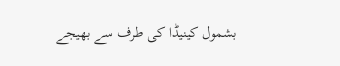بشمول کینیڈا کی طرف سے بھیجے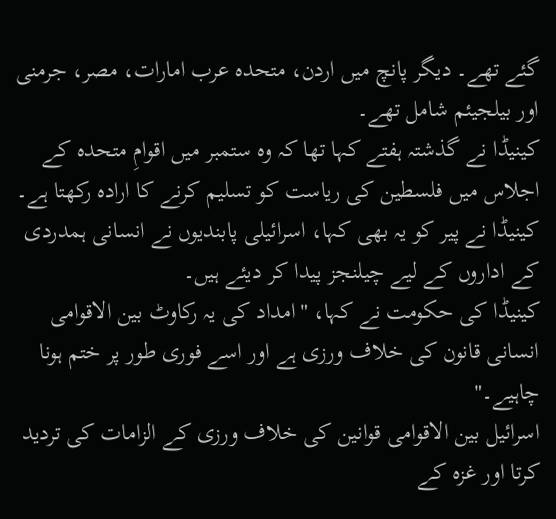گئے تھے۔ دیگر پانچ میں اردن، متحدہ عرب امارات، مصر، جرمنی اور بیلجیئم شامل تھے۔
کینیڈا نے گذشتہ ہفتے کہا تھا کہ وہ ستمبر میں اقوامِ متحدہ کے اجلاس میں فلسطین کی ریاست کو تسلیم کرنے کا ارادہ رکھتا ہے۔
کینیڈا نے پیر کو یہ بھی کہا، اسرائیلی پابندیوں نے انسانی ہمدردی کے اداروں کے لیے چیلنجز پیدا کر دیئے ہیں۔
کینیڈا کی حکومت نے کہا، "امداد کی یہ رکاوٹ بین الاقوامی انسانی قانون کی خلاف ورزی ہے اور اسے فوری طور پر ختم ہونا چاہیے۔"
اسرائیل بین الاقوامی قوانین کی خلاف ورزی کے الزامات کی تردید کرتا اور غزہ کے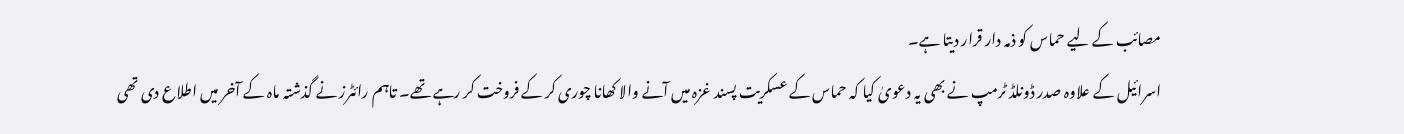مصائب کے لیے حماس کو ذمہ دار قرار دیتا ہے۔
اسرائیل کے علاوہ صدر ڈونلڈ ٹرمپ نے بھی یہ دعویٰ کیا کہ حماس کے عسکریت پسند غزہ میں آنے والا کھانا چوری کر کے فروخت کر رہے تھے۔ تاہم رائٹرز نے گذشتہ ماہ کے آخر میں اطلاع دی تھی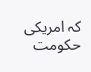کہ امریکی حکومت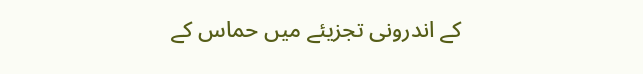کے اندرونی تجزیئے میں حماس کے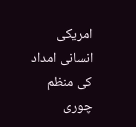امریکی انسانی امداد کی منظم چوری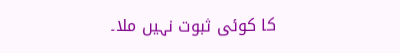کا کوئی ثبوت نہیں ملا۔